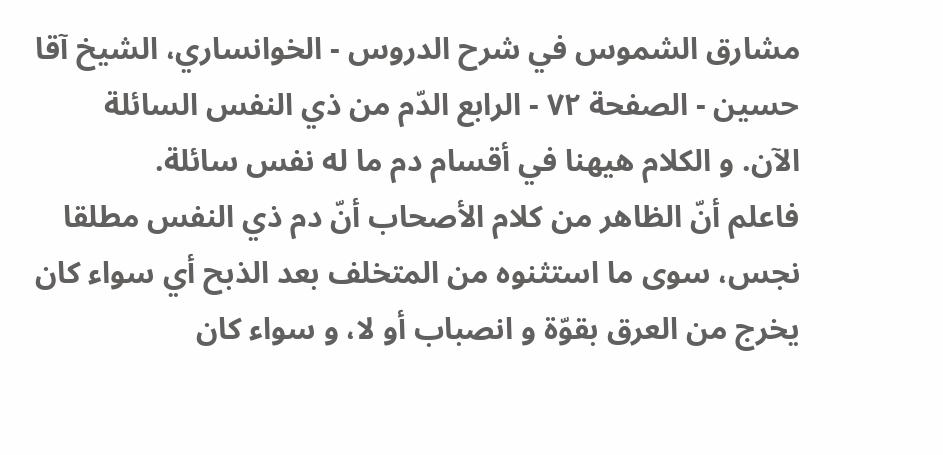مشارق الشموس في شرح الدروس - الخوانساري، الشيخ آقا حسين - الصفحة ٧٢ - الرابع الدّم من ذي النفس السائلة
الآن. و الكلام هيهنا في أقسام دم ما له نفس سائلة.
فاعلم أنّ الظاهر من كلام الأصحاب أنّ دم ذي النفس مطلقا نجس، سوى ما استثنوه من المتخلف بعد الذبح أي سواء كان يخرج من العرق بقوّة و انصباب أو لا، و سواء كان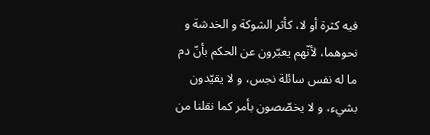فيه كثرة أو لا، كأثر الشوكة و الخدشة و نحوهما، لأنّهم يعبّرون عن الحكم بأنّ دم ما له نفس سائلة نجس، و لا يقيّدون بشيء، و لا يخصّصون بأمر كما نقلنا من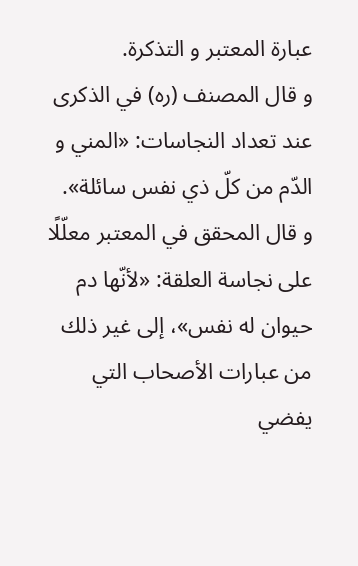عبارة المعتبر و التذكرة.
و قال المصنف (ره) في الذكرى عند تعداد النجاسات: «المني و الدّم من كلّ ذي نفس سائلة».
و قال المحقق في المعتبر معلّلًا على نجاسة العلقة: «لأنّها دم حيوان له نفس»، إلى غير ذلك من عبارات الأصحاب التي يفضي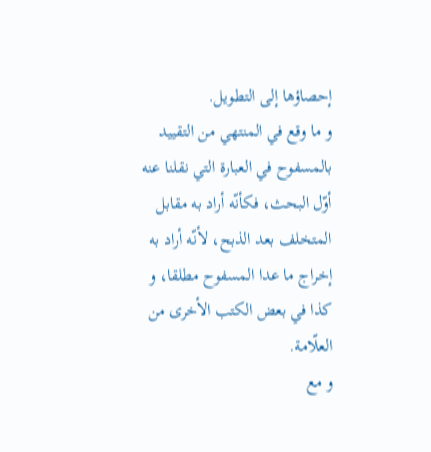إحصاؤها إلى التطويل.
و ما وقع في المنتهي من التقييد بالمسفوح في العبارة التي نقلنا عنه أوّل البحث، فكأنّه أراد به مقابل المتخلف بعد الذبح، لأنّه أراد به إخراج ما عدا المسفوح مطلقا، و كذا في بعض الكتب الأخرى من العلّامة.
و مع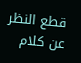قطع النظر عن كلام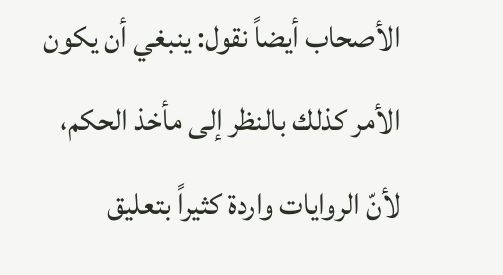الأصحاب أيضاً نقول: ينبغي أن يكون الأمر كذلك بالنظر إلى مأخذ الحكم، لأنّ الروايات واردة كثيراً بتعليق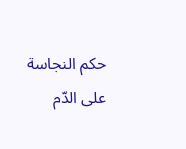حكم النجاسة على الدّم